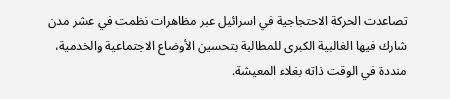تصاعدت الحركة الاحتجاجية في اسرائيل عبر مظاهرات نظمت في عشر مدن شارك فيها الغالبية الكبرى للمطالبة بتحسين الأوضاع الاجتماعية والخدمية، منددة في الوقت ذاته بغلاء المعيشة.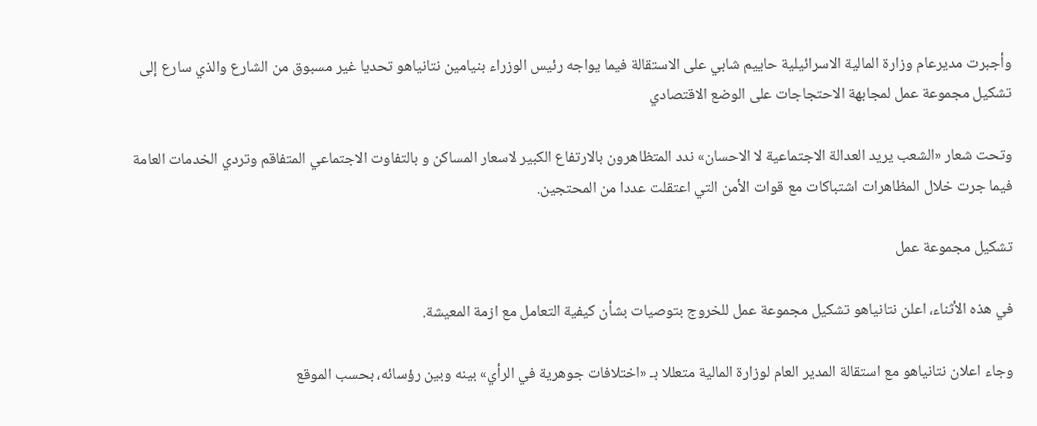وأجبرت مديرعام وزارة المالية الاسرائيلية حاييم شابي على الاستقالة فيما يواجه رئيس الوزراء بنيامين نتانياهو تحديا غير مسبوق من الشارع والذي سارع إلى تشكيل مجموعة عمل لمجابهة الاحتجاجات على الوضع الاقتصادي

وتحت شعار «الشعب يريد العدالة الاجتماعية لا الاحسان» ندد المتظاهرون بالارتفاع الكبير لاسعار المساكن و بالتفاوت الاجتماعي المتفاقم وتردي الخدمات العامة فيما جرت خلال المظاهرات اشتباكات مع قوات الأمن التي اعتقلت عددا من المحتجين.

تشكيل مجموعة عمل

في هذه الأثناء، اعلن نتانياهو تشكيل مجموعة عمل للخروج بتوصيات بشأن كيفية التعامل مع ازمة المعيشة.

وجاء اعلان نتانياهو مع استقالة المدير العام لوزارة المالية متعللا بـ «اختلافات جوهرية في الرأي» بينه وبين رؤسائه، بحسب الموقع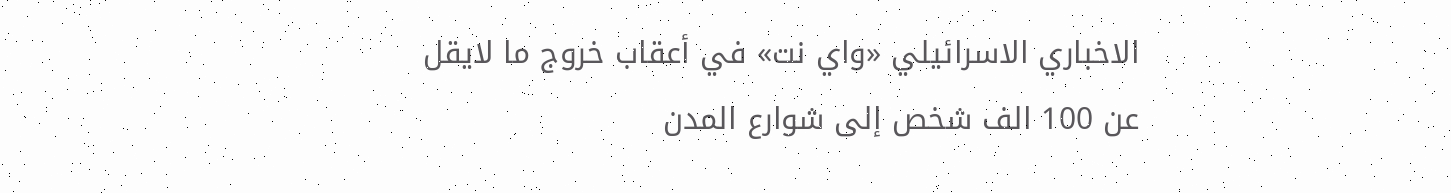الاخباري الاسرائيلي «واي نت» في أعقاب خروج ما لايقل عن 100 الف شخص إلى شوارع المدن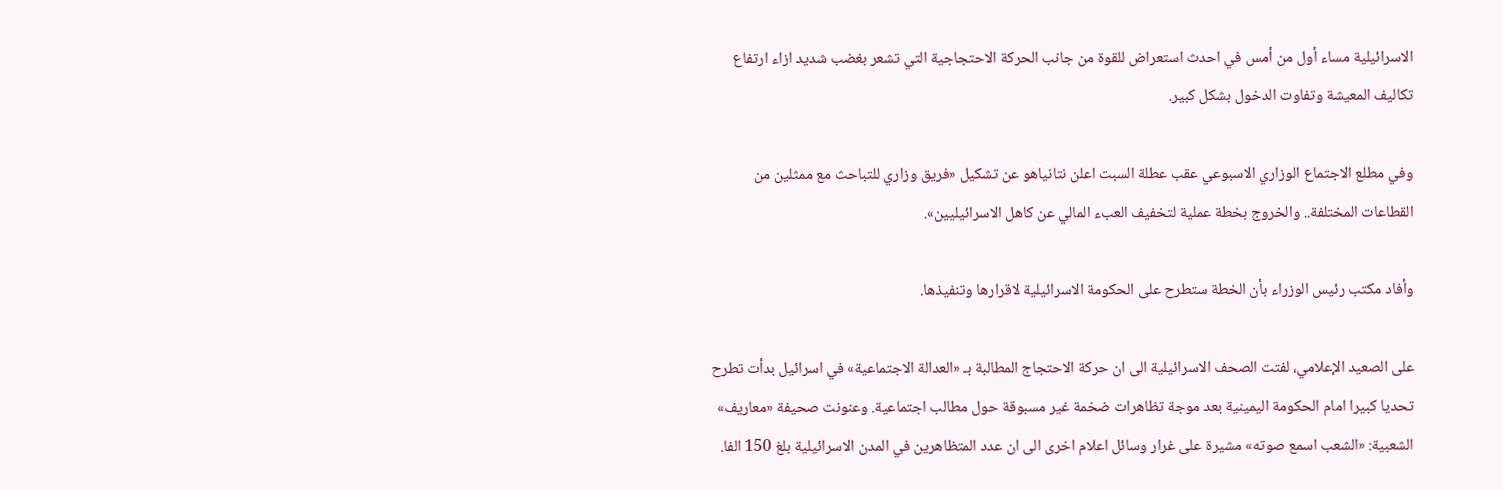الاسرائيلية مساء أول من أمس في احدث استعراض للقوة من جانب الحركة الاحتجاجية التي تشعر بغضب شديد ازاء ارتفاع تكاليف المعيشة وتفاوت الدخول بشكل كبير.

وفي مطلع الاجتماع الوزاري الاسبوعي عقب عطلة السبت اعلن نتانياهو عن تشكيل «فريق وزاري للتباحث مع ممثلين من القطاعات المختلفة.. والخروج بخطة عملية لتخفيف العبء المالي عن كاهل الاسرائيليين».

وأفاد مكتب رئيس الوزراء بأن الخطة ستطرح على الحكومة الاسرائيلية لاقرارها وتنفيذها.

على الصعيد الإعلامي، لفتت الصحف الاسرائيلية الى ان حركة الاحتجاج المطالبة بـ «العدالة الاجتماعية» في اسرائيل بدأت تطرح تحديا كبيرا امام الحكومة اليمينية بعد موجة تظاهرات ضخمة غير مسبوقة حول مطالب اجتماعية. وعنونت صحيفة «معاريف» الشعبية: «الشعب اسمع صوته» مشيرة على غرار وسائل اعلام اخرى الى ان عدد المتظاهرين في المدن الاسرائيلية بلغ 150 الفا.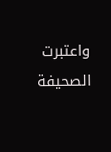واعتبرت الصحيفة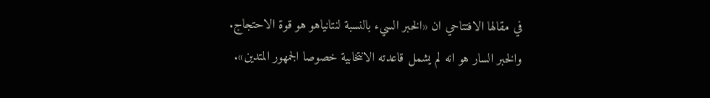في مقالها الافتتاحي ان «الخبر السيء بالنسبة لنتانياهو هو قوة الاحتجاج. والخبر السار هو انه لم يشمل قاعدته الانتخابية خصوصا الجمهور المتدين».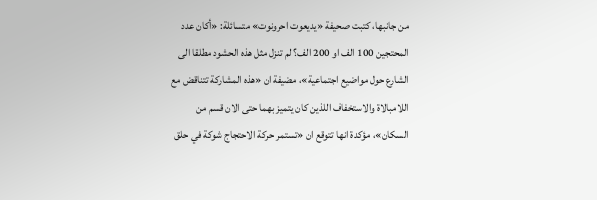من جانبها، كتبت صحيفة «يديعوت احرونوت» متسائلة: «أكان عدد المحتجين 100 الف او 200 الف؟ لم تنزل مثل هذه الحشود مطلقا الى الشارع حول مواضيع اجتماعية»، مضيفة ان «هذه المشاركة تتناقض مع اللامبالاة والاستخفاف اللذين كان يتميز بهما حتى الان قسم من السكان»، مؤكدة انها تتوقع ان «تستمر حركة الاحتجاج شوكة في حلق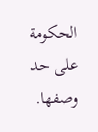الحكومة على حد وصفها.